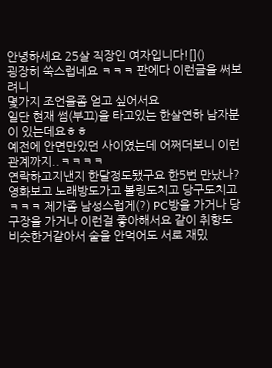안녕하세요 25살 직장인 여자입니다![]()
굉장히 쑥스럽네요 ㅋㅋㅋ 판에다 이런글을 써보려니
몇가지 조언을좀 얻고 싶어서요
일단 현재 썸(부끄)을 타고있는 한살연하 남자분이 있는데요ㅎㅎ
예전에 안면만있던 사이였는데 어쩌더보니 이런 관계까지..ㅋㅋㅋㅋ
연락하고지낸지 한달정도됐구요 한5번 만났나?
영화보고 노래방도가고 볼링도치고 당구도치고 ㅋㅋㅋ 제가좀 남성스럽게(?) PC방을 가거나 당구장을 가거나 이런걸 좋아해서요 같이 취향도 비슷한거같아서 술을 안먹어도 서로 재밌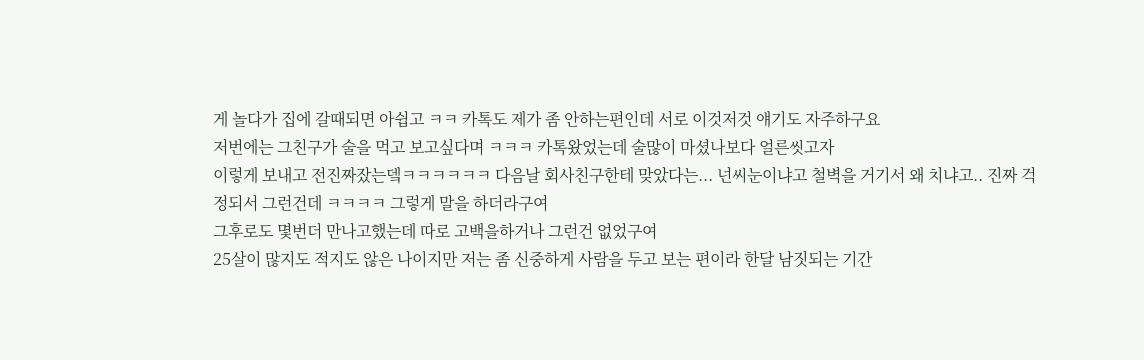게 놀다가 집에 갈때되면 아쉽고 ㅋㅋ 카톡도 제가 좀 안하는편인데 서로 이것저것 얘기도 자주하구요
저번에는 그친구가 술을 먹고 보고싶다며 ㅋㅋㅋ 카톡왔었는데 술많이 마셨나보다 얼른씻고자
이렇게 보내고 전진짜잤는뎈ㅋㅋㅋㅋㅋㅋ 다음날 회사친구한테 맞았다는... 넌씨눈이냐고 철벽을 거기서 왜 치냐고.. 진짜 걱정되서 그런건데 ㅋㅋㅋㅋ 그렇게 말을 하더라구여
그후로도 몇번더 만나고했는데 따로 고백을하거나 그런건 없었구여
25살이 많지도 적지도 않은 나이지만 저는 좀 신중하게 사람을 두고 보는 편이라 한달 남짓되는 기간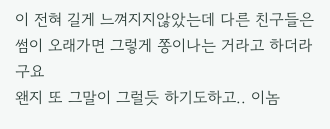이 전혀 길게 느껴지지않았는데 다른 친구들은 썸이 오래가면 그렇게 쫑이나는 거라고 하더라구요
왠지 또 그말이 그럴듯 하기도하고.. 이놈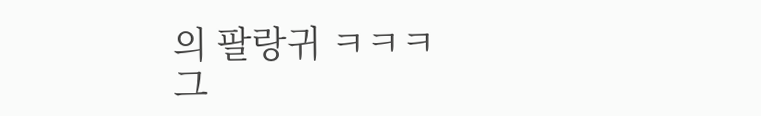의 팔랑귀 ㅋㅋㅋ
그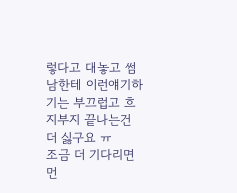렇다고 대놓고 썸남한테 이런얘기하기는 부끄럽고 흐지부지 끝나는건 더 싫구요 ㅠ
조금 더 기다리면 먼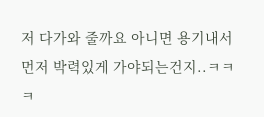저 다가와 줄까요 아니면 용기내서 먼저 박력있게 가야되는건지..ㅋㅋㅋ